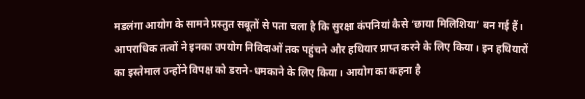मडलंगा आयोग के सामने प्रस्तुत सबूतों से पता चला है कि सुरक्षा कंपनियां कैसे ‘छाया मिलिशिया’ बन गई हैं। आपराधिक तत्वों ने इनका उपयोग निविदाओं तक पहुंचने और हथियार प्राप्त करने के लिए किया। इन हथियारों का इस्तेमाल उन्होंने विपक्ष को डराने-धमकाने के लिए किया। आयोग का कहना है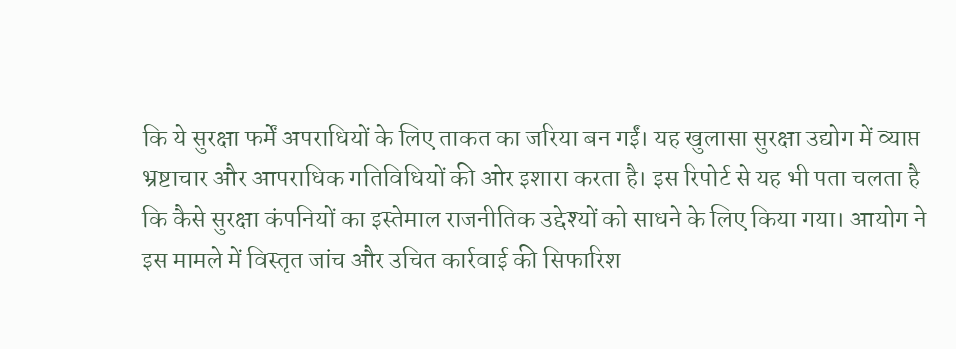कि ये सुरक्षा फर्में अपराधियों के लिए ताकत का जरिया बन गईं। यह खुलासा सुरक्षा उद्योग में व्याप्त भ्रष्टाचार और आपराधिक गतिविधियों की ओर इशारा करता है। इस रिपोर्ट से यह भी पता चलता है कि कैसे सुरक्षा कंपनियों का इस्तेमाल राजनीतिक उद्देश्यों को साधने के लिए किया गया। आयोग ने इस मामले में विस्तृत जांच और उचित कार्रवाई की सिफारिश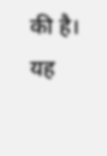की है। यह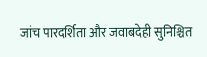जांच पारदर्शिता और जवाबदेही सुनिश्चित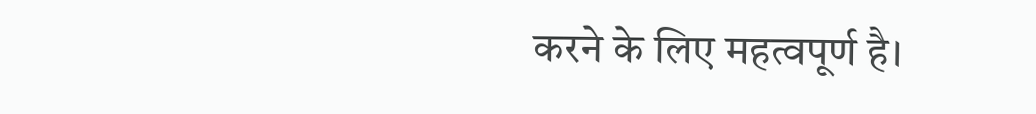करने के लिए महत्वपूर्ण है।